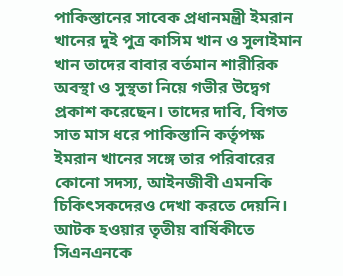পাকিস্তানের সাবেক প্রধানমন্ত্রী ইমরান খানের দুই পুত্র কাসিম খান ও সুলাইমান খান তাদের বাবার বর্তমান শারীরিক অবস্থা ও সুস্থতা নিয়ে গভীর উদ্বেগ প্রকাশ করেছেন। তাদের দাবি, বিগত সাত মাস ধরে পাকিস্তানি কর্তৃপক্ষ ইমরান খানের সঙ্গে তার পরিবারের কোনো সদস্য, আইনজীবী এমনকি চিকিৎসকদেরও দেখা করতে দেয়নি। আটক হওয়ার তৃতীয় বার্ষিকীতে সিএনএনকে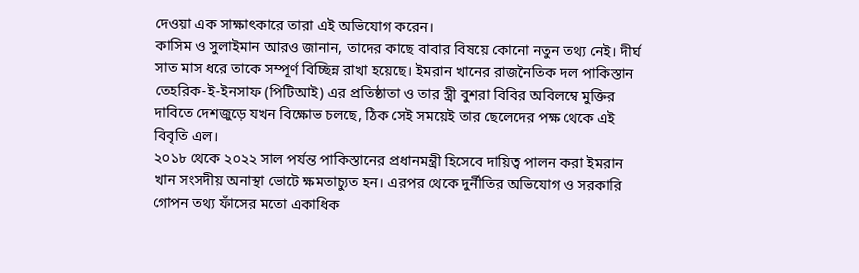দেওয়া এক সাক্ষাৎকারে তারা এই অভিযোগ করেন।
কাসিম ও সুলাইমান আরও জানান, তাদের কাছে বাবার বিষয়ে কোনো নতুন তথ্য নেই। দীর্ঘ সাত মাস ধরে তাকে সম্পূর্ণ বিচ্ছিন্ন রাখা হয়েছে। ইমরান খানের রাজনৈতিক দল পাকিস্তান তেহরিক-ই-ইনসাফ (পিটিআই) এর প্রতিষ্ঠাতা ও তার স্ত্রী বুশরা বিবির অবিলম্বে মুক্তির দাবিতে দেশজুড়ে যখন বিক্ষোভ চলছে, ঠিক সেই সময়েই তার ছেলেদের পক্ষ থেকে এই বিবৃতি এল।
২০১৮ থেকে ২০২২ সাল পর্যন্ত পাকিস্তানের প্রধানমন্ত্রী হিসেবে দায়িত্ব পালন করা ইমরান খান সংসদীয় অনাস্থা ভোটে ক্ষমতাচ্যুত হন। এরপর থেকে দুর্নীতির অভিযোগ ও সরকারি গোপন তথ্য ফাঁসের মতো একাধিক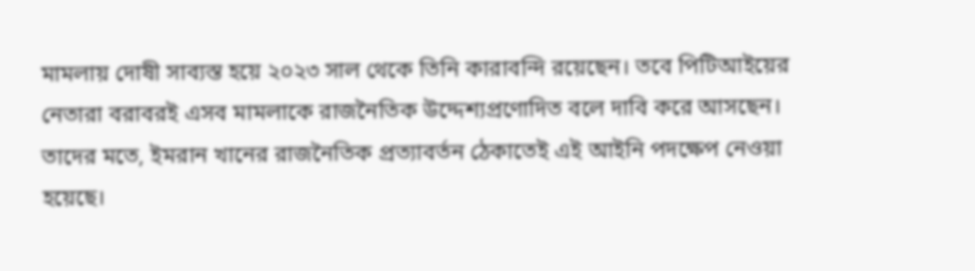মামলায় দোষী সাব্যস্ত হয়ে ২০২৩ সাল থেকে তিনি কারাবন্দি রয়েছেন। তবে পিটিআইয়ের নেতারা বরাবরই এসব মামলাকে রাজনৈতিক উদ্দেশ্যপ্রণোদিত বলে দাবি করে আসছেন। তাদের মতে, ইমরান খানের রাজনৈতিক প্রত্যাবর্তন ঠেকাতেই এই আইনি পদক্ষেপ নেওয়া হয়েছে।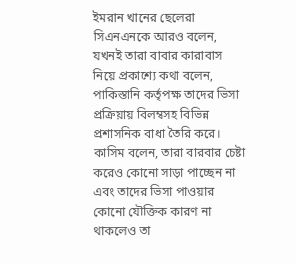ইমরান খানের ছেলেরা সিএনএনকে আরও বলেন, যখনই তারা বাবার কারাবাস নিয়ে প্রকাশ্যে কথা বলেন, পাকিস্তানি কর্তৃপক্ষ তাদের ভিসা প্রক্রিয়ায় বিলম্বসহ বিভিন্ন প্রশাসনিক বাধা তৈরি করে। কাসিম বলেন, তারা বারবার চেষ্টা করেও কোনো সাড়া পাচ্ছেন না এবং তাদের ভিসা পাওয়ার কোনো যৌক্তিক কারণ না থাকলেও তা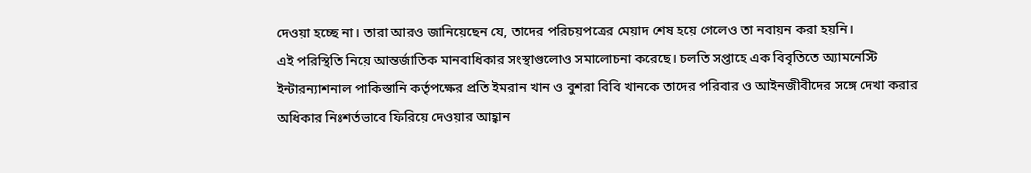দেওয়া হচ্ছে না। তারা আরও জানিয়েছেন যে, তাদের পরিচয়পত্রের মেয়াদ শেষ হয়ে গেলেও তা নবায়ন করা হয়নি।
এই পরিস্থিতি নিয়ে আন্তর্জাতিক মানবাধিকার সংস্থাগুলোও সমালোচনা করেছে। চলতি সপ্তাহে এক বিবৃতিতে অ্যামনেস্টি ইন্টারন্যাশনাল পাকিস্তানি কর্তৃপক্ষের প্রতি ইমরান খান ও বুশরা বিবি খানকে তাদের পরিবার ও আইনজীবীদের সঙ্গে দেখা করার অধিকার নিঃশর্তভাবে ফিরিয়ে দেওয়ার আহ্বান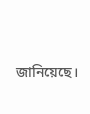জানিয়েছে।